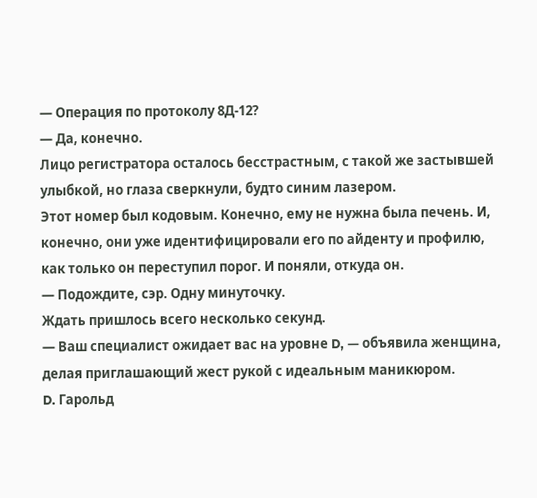— Операция по протоколу 8Д-12?
— Да, конечно.
Лицо регистратора осталось бесстрастным, с такой же застывшей улыбкой, но глаза сверкнули, будто синим лазером.
Этот номер был кодовым. Конечно, ему не нужна была печень. И, конечно, они уже идентифицировали его по айденту и профилю, как только он переступил порог. И поняли, откуда он.
— Подождите, сэр. Одну минуточку.
Ждать пришлось всего несколько секунд.
— Ваш специалист ожидает вас на уровне D, — объявила женщина, делая приглашающий жест рукой с идеальным маникюром.
D. Гарольд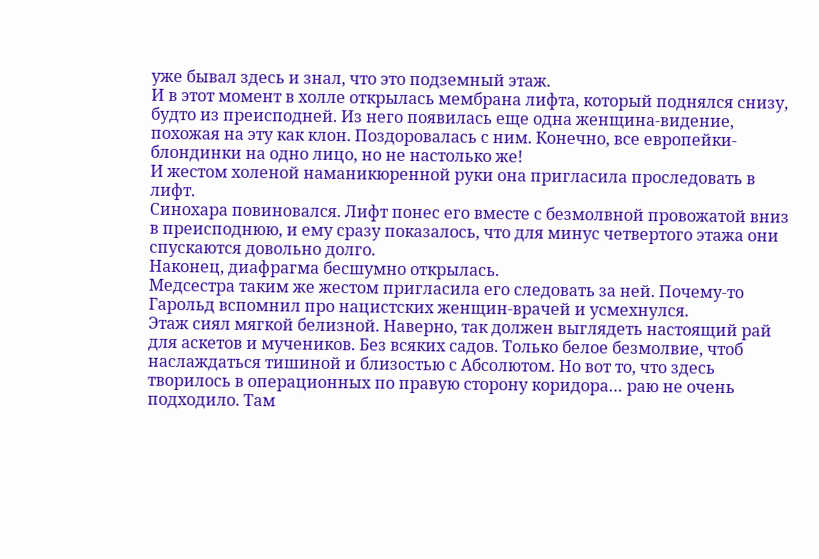уже бывал здесь и знал, что это подземный этаж.
И в этот момент в холле открылась мембрана лифта, который поднялся снизу, будто из преисподней. Из него появилась еще одна женщина-видение, похожая на эту как клон. Поздоровалась с ним. Конечно, все европейки-блондинки на одно лицо, но не настолько же!
И жестом холеной наманикюренной руки она пригласила проследовать в лифт.
Синохара повиновался. Лифт понес его вместе с безмолвной провожатой вниз в преисподнюю, и ему сразу показалось, что для минус четвертого этажа они спускаются довольно долго.
Наконец, диафрагма бесшумно открылась.
Медсестра таким же жестом пригласила его следовать за ней. Почему-то Гарольд вспомнил про нацистских женщин-врачей и усмехнулся.
Этаж сиял мягкой белизной. Наверно, так должен выглядеть настоящий рай для аскетов и мучеников. Без всяких садов. Только белое безмолвие, чтоб наслаждаться тишиной и близостью с Абсолютом. Но вот то, что здесь творилось в операционных по правую сторону коридора… раю не очень подходило. Там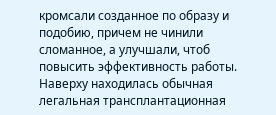кромсали созданное по образу и подобию, причем не чинили сломанное, а улучшали, чтоб повысить эффективность работы.
Наверху находилась обычная легальная трансплантационная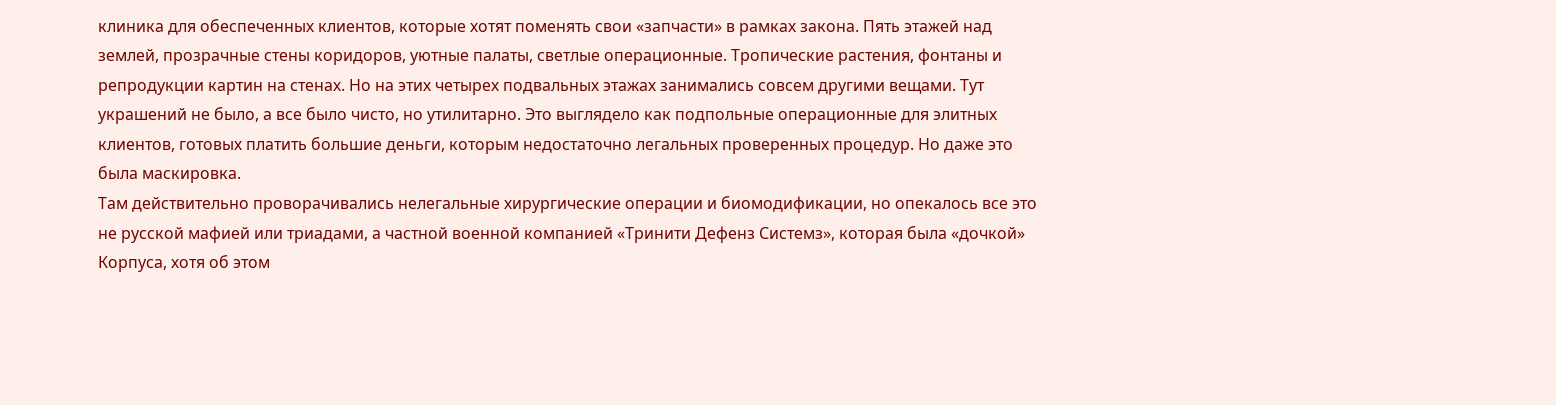клиника для обеспеченных клиентов, которые хотят поменять свои «запчасти» в рамках закона. Пять этажей над землей, прозрачные стены коридоров, уютные палаты, светлые операционные. Тропические растения, фонтаны и репродукции картин на стенах. Но на этих четырех подвальных этажах занимались совсем другими вещами. Тут украшений не было, а все было чисто, но утилитарно. Это выглядело как подпольные операционные для элитных клиентов, готовых платить большие деньги, которым недостаточно легальных проверенных процедур. Но даже это была маскировка.
Там действительно проворачивались нелегальные хирургические операции и биомодификации, но опекалось все это не русской мафией или триадами, а частной военной компанией «Тринити Дефенз Системз», которая была «дочкой» Корпуса, хотя об этом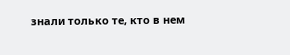знали только те, кто в нем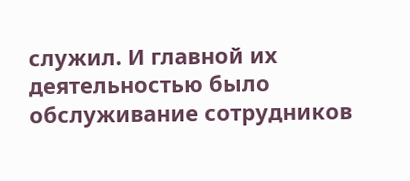служил. И главной их деятельностью было обслуживание сотрудников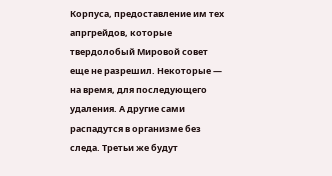Корпуса, предоставление им тех апргрейдов, которые твердолобый Мировой совет еще не разрешил. Некоторые — на время, для последующего удаления. А другие сами распадутся в организме без следа. Третьи же будут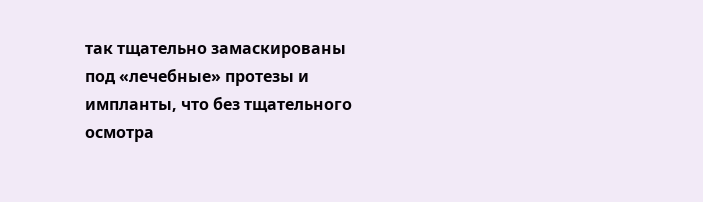так тщательно замаскированы под «лечебные» протезы и импланты, что без тщательного осмотра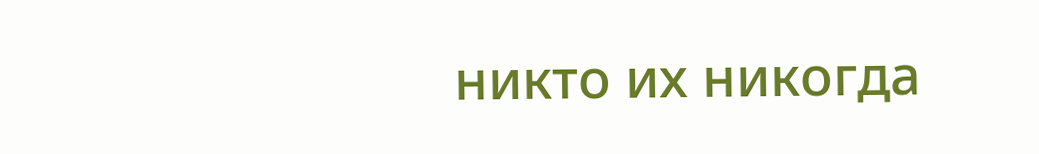никто их никогда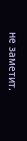не заметит.